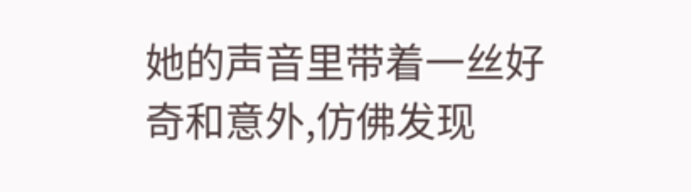她的声音里带着一丝好奇和意外,仿佛发现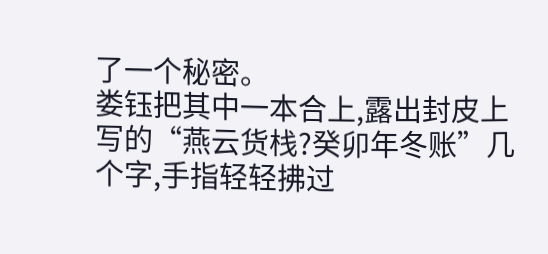了一个秘密。
娄钰把其中一本合上,露出封皮上写的“燕云货栈?癸卯年冬账”几个字,手指轻轻拂过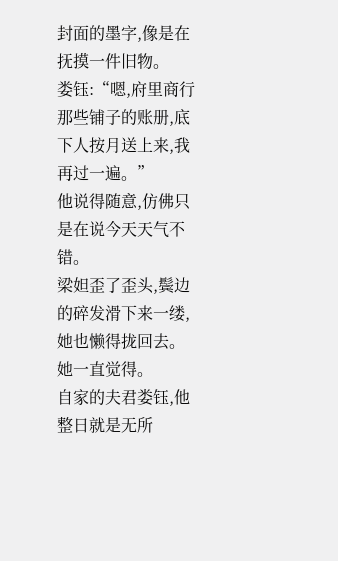封面的墨字,像是在抚摸一件旧物。
娄钰:“嗯,府里商行那些铺子的账册,底下人按月送上来,我再过一遍。”
他说得随意,仿佛只是在说今天天气不错。
梁妲歪了歪头,鬓边的碎发滑下来一缕,她也懒得拢回去。
她一直觉得。
自家的夫君娄钰,他整日就是无所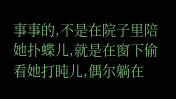事事的,不是在院子里陪她扑蝶儿,就是在窗下偷看她打盹儿,偶尔躺在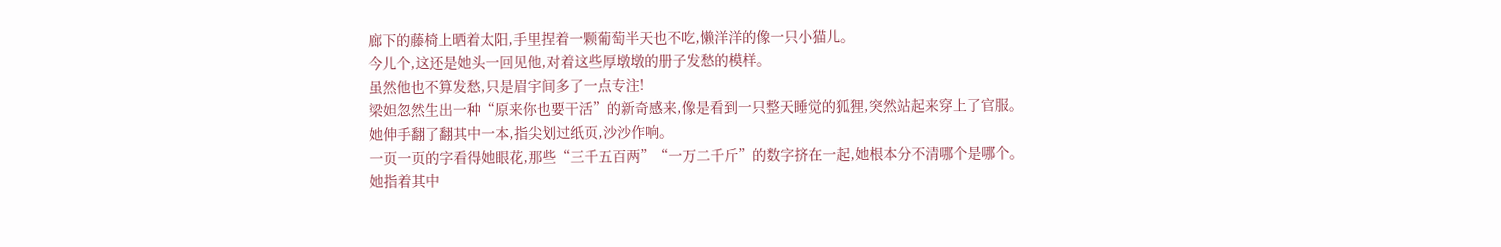廊下的藤椅上晒着太阳,手里捏着一颗葡萄半天也不吃,懒洋洋的像一只小猫儿。
今儿个,这还是她头一回见他,对着这些厚墩墩的册子发愁的模样。
虽然他也不算发愁,只是眉宇间多了一点专注!
梁妲忽然生出一种“原来你也要干活”的新奇感来,像是看到一只整天睡觉的狐狸,突然站起来穿上了官服。
她伸手翻了翻其中一本,指尖划过纸页,沙沙作响。
一页一页的字看得她眼花,那些“三千五百两”“一万二千斤”的数字挤在一起,她根本分不清哪个是哪个。
她指着其中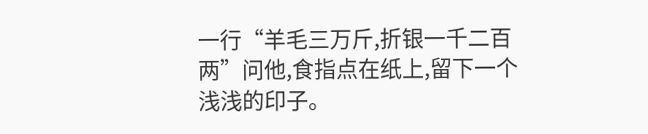一行“羊毛三万斤,折银一千二百两”问他,食指点在纸上,留下一个浅浅的印子。